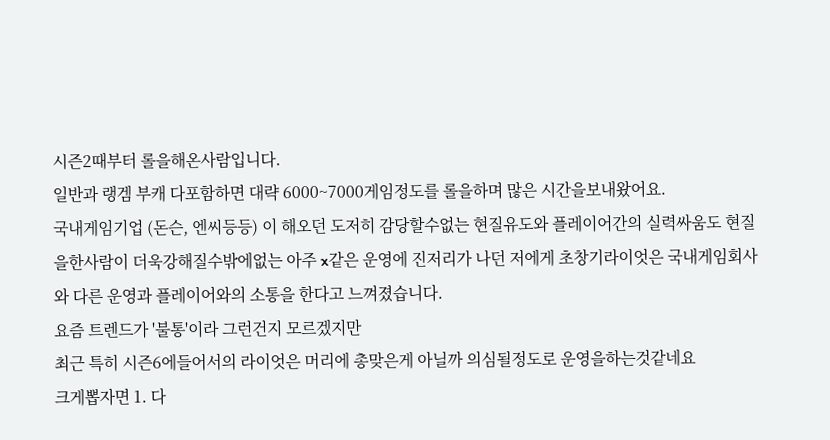시즌2때부터 롤을해온사람입니다.
일반과 랭겜 부캐 다포함하면 대략 6000~7000게임정도를 롤을하며 많은 시간을보내왔어요.
국내게임기업 (돈슨, 엔씨등등) 이 해오던 도저히 감당할수없는 현질유도와 플레이어간의 실력싸움도 현질을한사람이 더욱강해질수밖에없는 아주 x같은 운영에 진저리가 나던 저에게 초창기라이엇은 국내게임회사와 다른 운영과 플레이어와의 소통을 한다고 느껴졌습니다.
요즘 트렌드가 '불통'이라 그런건지 모르겠지만
최근 특히 시즌6에들어서의 라이엇은 머리에 총맞은게 아닐까 의심될정도로 운영을하는것같네요
크게뽑자면 1. 다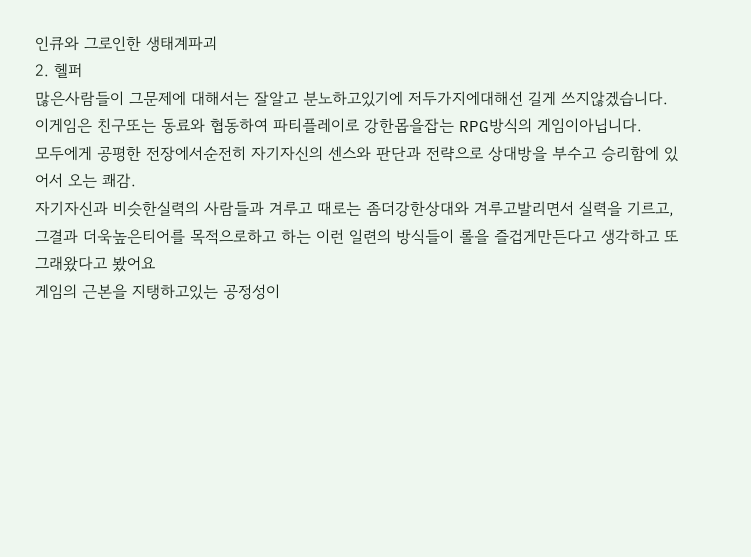인큐와 그로인한 생태계파괴
2. 헬퍼
많은사람들이 그문제에 대해서는 잘알고 분노하고있기에 저두가지에대해선 길게 쓰지않겠습니다.
이게임은 친구또는 동료와 협동하여 파티플레이로 강한몹을잡는 RPG방식의 게임이아닙니다.
모두에게 공평한 전장에서순전히 자기자신의 센스와 판단과 전략으로 상대방을 부수고 승리함에 있어서 오는 쾌감.
자기자신과 비슷한실력의 사람들과 겨루고 때로는 좀더강한상대와 겨루고발리면서 실력을 기르고, 그결과 더욱높은티어를 목적으로하고 하는 이런 일련의 방식들이 롤을 즐겁게만든다고 생각하고 또 그래왔다고 봤어요
게임의 근본을 지탱하고있는 공정성이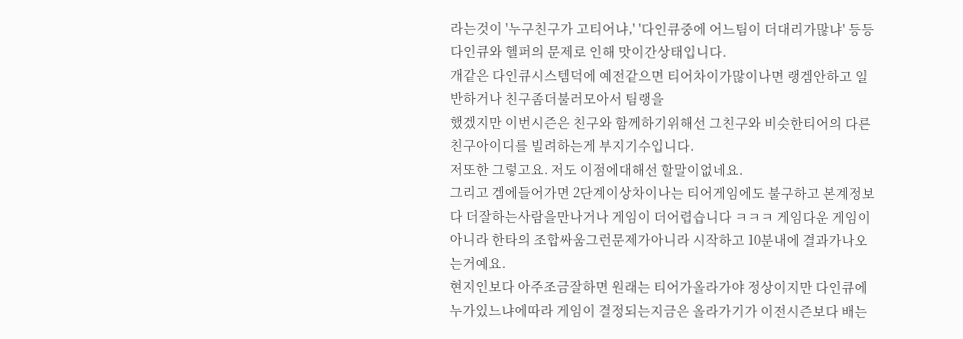라는것이 '누구친구가 고티어냐,' '다인큐중에 어느팀이 더대리가많냐' 등등 다인큐와 헬퍼의 문제로 인해 맛이간상태입니다.
개같은 다인큐시스템덕에 예전같으면 티어차이가많이나면 랭겜안하고 일반하거나 친구좀더불러모아서 팀랭을
했겠지만 이번시즌은 친구와 함께하기위해선 그친구와 비슷한티어의 다른친구아이디를 빌려하는게 부지기수입니다.
저또한 그렇고요. 저도 이점에대해선 할말이없네요.
그리고 겜에들어가면 2단계이상차이나는 티어게임에도 불구하고 본계정보다 더잘하는사람을만나거나 게임이 더어렵습니다 ㅋㅋㅋ 게임다운 게임이아니라 한타의 조합싸움그런문제가아니라 시작하고 10분내에 결과가나오는거예요.
현지인보다 아주조금잘하면 원래는 티어가올라가야 정상이지만 다인큐에 누가있느냐에따라 게임이 결정되는지금은 올라가기가 이전시즌보다 배는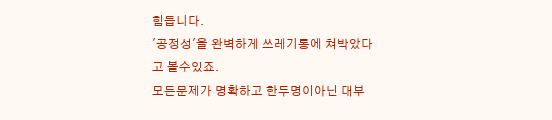힘듭니다.
'공정성'을 완벽하게 쓰레기통에 쳐박았다고 볼수있죠.
모든문제가 명확하고 한두명이아닌 대부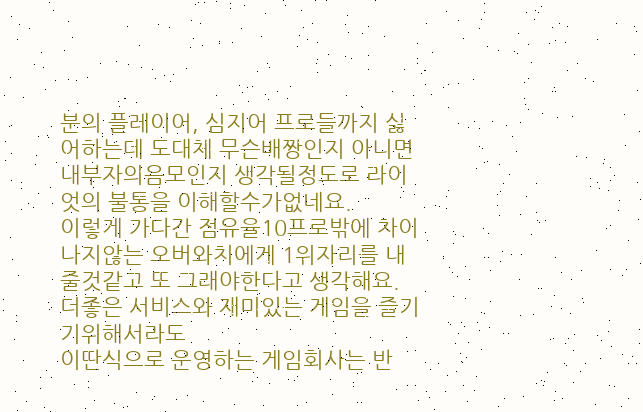분의 플레이어, 심지어 프로들까지 싫어하는데 도대체 무슨배짱인지 아니면 내부자의음모인지 생각될정도로 라이엇의 불통을 이해할수가없네요.
이렇게 가다간 점유율10프로밖에 차이나지않는 오버와치에게 1위자리를 내줄것같고 또 그래야한다고 생각해요.
더좋은 서비스와 재미있는 게임을 즐기기위해서라도
이딴식으로 운영하는 게임회사는 반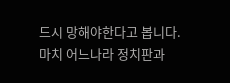드시 망해야한다고 봅니다.
마치 어느나라 정치판과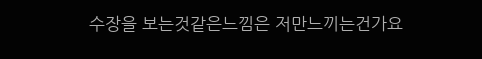수장을 보는것같은느낌은 저만느끼는건가요